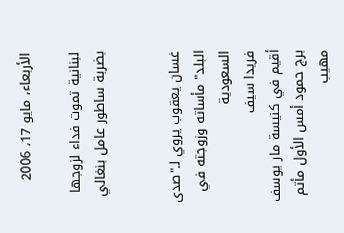الأربعاء، مايو 17، 2006

لبنانية تموت فداء لزوجها بضربة ساطور عامل بنغالي


غسان يعقوب يروي لـ"صدى البلد" مأساته وزوجته في السعودية
فريدا سيف
أقيم في كنيسة مار يوسف برج حمود أمس الأول مأتم مهيب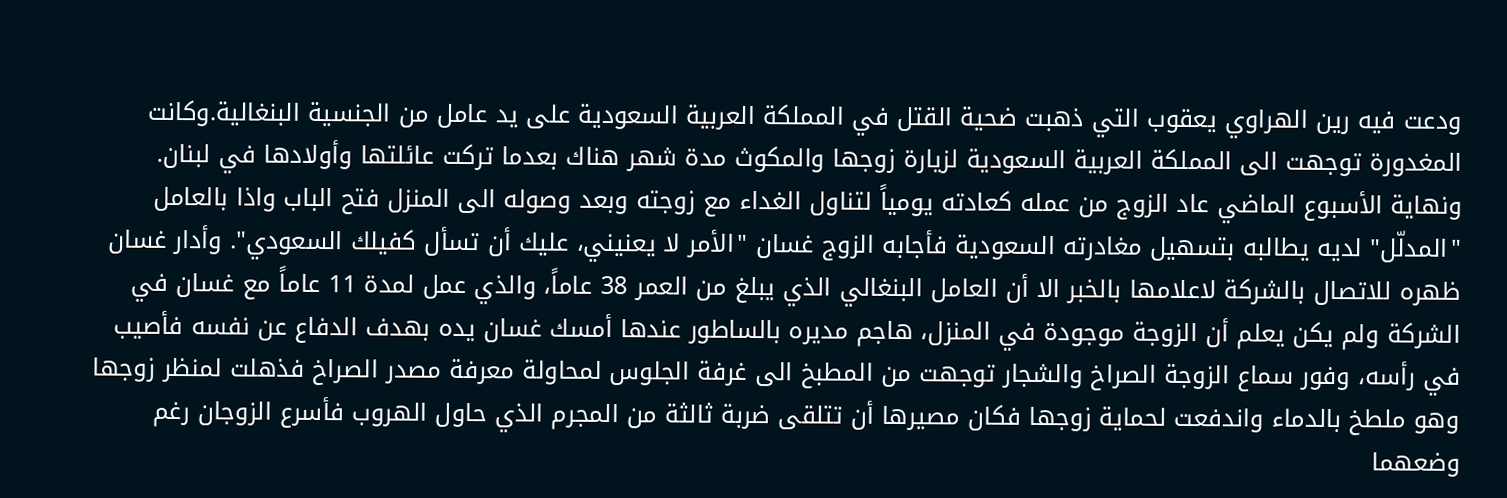ودعت فيه رين الهراوي يعقوب التي ذهبت ضحية القتل في المملكة العربية السعودية على يد عامل من الجنسية البنغالية.وكانت المغدورة توجهت الى المملكة العربية السعودية لزيارة زوجها والمكوث مدة شهر هناك بعدما تركت عائلتها وأولادها في لبنان.
ونهاية الأسبوع الماضي عاد الزوج من عمله كعادته يومياً لتناول الغداء مع زوجته وبعد وصوله الى المنزل فتح الباب واذا بالعامل "المدلّل" لديه يطالبه بتسهيل مغادرته السعودية فأجابه الزوج غسان "الأمر لا يعنيني، عليك أن تسأل كفيلك السعودي". وأدار غسان ظهره للاتصال بالشركة لاعلامها بالخبر الا أن العامل البنغالي الذي يبلغ من العمر 38 عاماً، والذي عمل لمدة 11 عاماً مع غسان في الشركة ولم يكن يعلم أن الزوجة موجودة في المنزل، هاجم مديره بالساطور عندها أمسك غسان يده بهدف الدفاع عن نفسه فأصيب في رأسه، وفور سماع الزوجة الصراخ والشجار توجهت من المطبخ الى غرفة الجلوس لمحاولة معرفة مصدر الصراخ فذهلت لمنظر زوجها وهو ملطخ بالدماء واندفعت لحماية زوجها فكان مصيرها أن تتلقى ضربة ثالثة من المجرم الذي حاول الهروب فأسرع الزوجان رغم وضعهما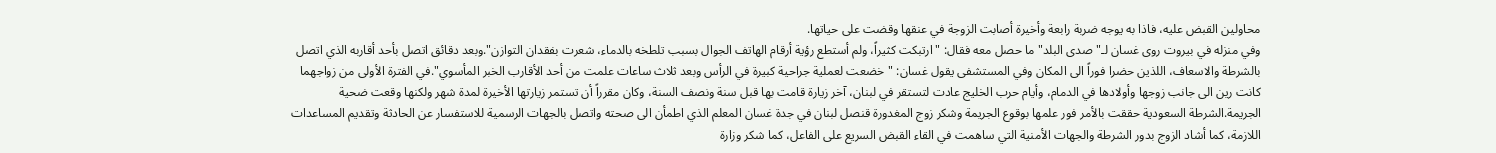محاولين القبض عليه، فاذا به يوجه ضربة رابعة وأخيرة أصابت الزوجة في عنقها وقضت على حياتها.
وفي منزله في بيروت روى غسان لـ"صدى البلد" ما حصل معه فقال: "ارتبكت كثيراً، ولم أستطع رؤية أرقام الهاتف الجوال بسبب تلطخه بالدماء، شعرت بفقدان التوازن".وبعد دقائق اتصل بأحد أقاربه الذي اتصل بالشرطة والاسعاف، اللذين حضرا فوراً الى المكان وفي المستشفى يقول غسان: "خضعت لعملية جراحية كبيرة في الرأس وبعد ثلاث ساعات علمت من أحد الأقارب الخبر المأسوي".في الفترة الأولى من زواجهما كانت رين الى جانب زوجها وأولادها في الدمام، وأيام حرب الخليج عادت لتستقر في لبنان، آخر زيارة قامت بها قبل سنة ونصف السنة، وكان مقرراً أن تستمر زيارتها الأخيرة لمدة شهر ولكنها وقعت ضحية الجريمة.الشرطة السعودية حققت بالأمر فور علمها بوقوع الجريمة وشكر زوج المغدورة قنصل لبنان في جدة غسان المعلم الذي اطمأن الى صحته واتصل بالجهات الرسمية للاستفسار عن الحادثة وتقديم المساعدات اللازمة، كما أشاد الزوج بدور الشرطة والجهات الأمنية التي ساهمت في القاء القبض السريع على الفاعل، كما شكر وزارة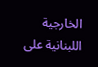الخارجية اللبنانية على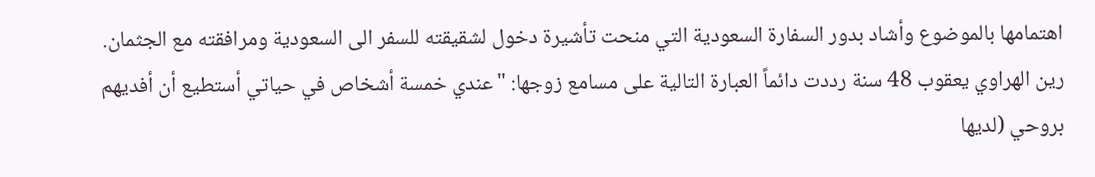اهتمامها بالموضوع وأشاد بدور السفارة السعودية التي منحت تأشيرة دخول لشقيقته للسفر الى السعودية ومرافقته مع الجثمان.
رين الهراوي يعقوب 48 سنة رددت دائماً العبارة التالية على مسامع زوجها: "عندي خمسة أشخاص في حياتي أستطيع أن أفديهم بروحي (لديها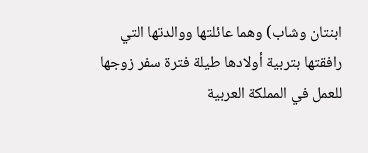ابنتان وشاب) وهما عائلتها ووالدتها التي رافقتها بتربية أولادها طيلة فترة سفر زوجها للعمل في المملكة العربية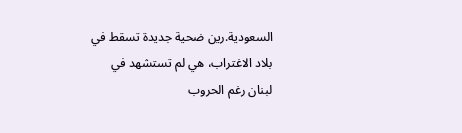السعودية.رين ضحية جديدة تسقط في بلاد الاغتراب، هي لم تستشهد في لبنان رغم الحروب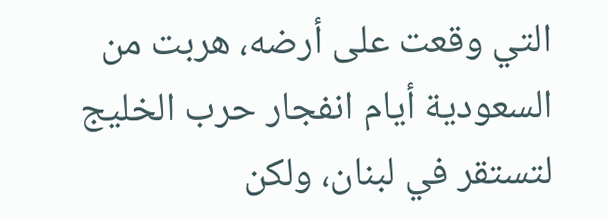التي وقعت على أرضه، هربت من السعودية أيام انفجار حرب الخليج لتستقر في لبنان، ولكن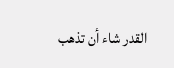القدر شاء أن تذهب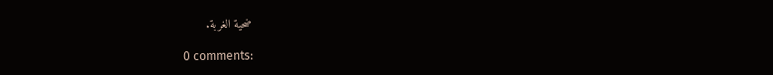ضحية الغربة.

0 comments: